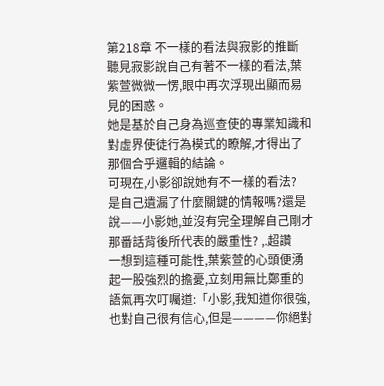第218章 不一樣的看法與寂影的推斷
聽見寂影說自己有著不一樣的看法,葉紫萱微微一愣,眼中再次浮現出顯而易見的困惑。
她是基於自己身為巡查使的專業知識和對虛界使徒行為模式的瞭解,才得出了那個合乎邏輯的結論。
可現在,小影卻說她有不一樣的看法?
是自己遺漏了什麼關鍵的情報嗎?還是說——小影她,並沒有完全理解自己剛才那番話背後所代表的嚴重性? ,.超讚
一想到這種可能性,葉紫萱的心頭便湧起一股強烈的擔憂,立刻用無比鄭重的語氣再次叮囑道:「小影,我知道你很強,也對自己很有信心,但是————你絕對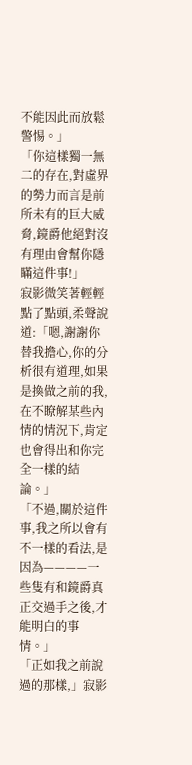不能因此而放鬆警惕。」
「你這樣獨一無二的存在,對虛界的勢力而言是前所未有的巨大威脅,鏡爵他絕對沒有理由會幫你隱瞞這件事!」
寂影微笑著輕輕點了點頭,柔聲說道:「嗯,謝謝你替我擔心,你的分析很有道理,如果是換做之前的我,在不瞭解某些內情的情況下,肯定也會得出和你完全一樣的結論。」
「不過,關於這件事,我之所以會有不一樣的看法,是因為————一些隻有和鏡爵真正交過手之後,才能明白的事情。」
「正如我之前說過的那樣,」寂影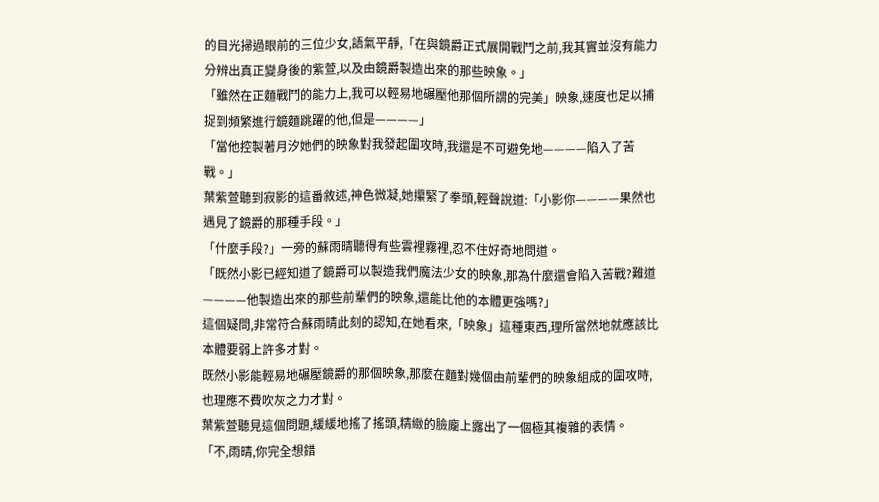的目光掃過眼前的三位少女,語氣平靜,「在與鏡爵正式展開戰鬥之前,我其實並沒有能力分辨出真正變身後的紫萱,以及由鏡爵製造出來的那些映象。」
「雖然在正麵戰鬥的能力上,我可以輕易地碾壓他那個所謂的完美」映象,速度也足以捕捉到頻繁進行鏡麵跳躍的他,但是————」
「當他控製著月汐她們的映象對我發起圍攻時,我還是不可避免地————陷入了苦戰。」
葉紫萱聽到寂影的這番敘述,神色微凝,她攥緊了拳頭,輕聲說道:「小影你————果然也遇見了鏡爵的那種手段。」
「什麼手段?」一旁的蘇雨晴聽得有些雲裡霧裡,忍不住好奇地問道。
「既然小影已經知道了鏡爵可以製造我們魔法少女的映象,那為什麼還會陷入苦戰?難道————他製造出來的那些前輩們的映象,還能比他的本體更強嗎?」
這個疑問,非常符合蘇雨晴此刻的認知,在她看來,「映象」這種東西,理所當然地就應該比本體要弱上許多才對。
既然小影能輕易地碾壓鏡爵的那個映象,那麼在麵對幾個由前輩們的映象組成的圍攻時,也理應不費吹灰之力才對。
葉紫萱聽見這個問題,緩緩地搖了搖頭,精緻的臉龐上露出了一個極其複雜的表情。
「不,雨晴,你完全想錯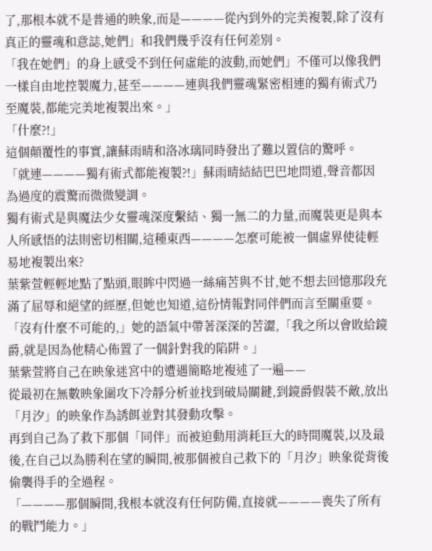了,那根本就不是普通的映象,而是————從內到外的完美複製,除了沒有真正的靈魂和意誌,她們」和我們幾乎沒有任何差別。
「我在她們」的身上感受不到任何虛能的波動,而她們」不僅可以像我們一樣自由地控製魔力,甚至————連與我們靈魂緊密相連的獨有術式乃至魔裝,都能完美地複製出來。」
「什麼?!」
這個顛覆性的事實,讓蘇雨晴和洛冰璃同時發出了難以置信的驚呼。
「就連————獨有術式都能複製?!」蘇雨晴結結巴巴地問道,聲音都因為過度的震驚而微微變調。
獨有術式是與魔法少女靈魂深度繫結、獨一無二的力量,而魔裝更是與本人所感悟的法則密切相關,這種東西————怎麼可能被一個虛界使徒輕易地複製出來?
葉紫萱輕輕地點了點頭,眼眸中閃過一絲痛苦與不甘,她不想去回憶那段充滿了屈辱和絕望的經歷,但她也知道,這份情報對同伴們而言至關重要。
「沒有什麼不可能的,」她的語氣中帶著深深的苦澀,「我之所以會敗給鏡爵,就是因為他精心佈置了一個針對我的陷阱。」
葉紫萱將自己在映象迷宮中的遭遇簡略地複述了一遍——
從最初在無數映象圍攻下冷靜分析並找到破局關鍵,到鏡爵假裝不敵,放出「月汐」的映象作為誘餌並對其發動攻擊。
再到自己為了救下那個「同伴」而被迫動用消耗巨大的時間魔裝,以及最後,在自己以為勝利在望的瞬間,被那個被自己救下的「月汐」映象從背後偷襲得手的全過程。
「————那個瞬間,我根本就沒有任何防備,直接就————喪失了所有的戰鬥能力。」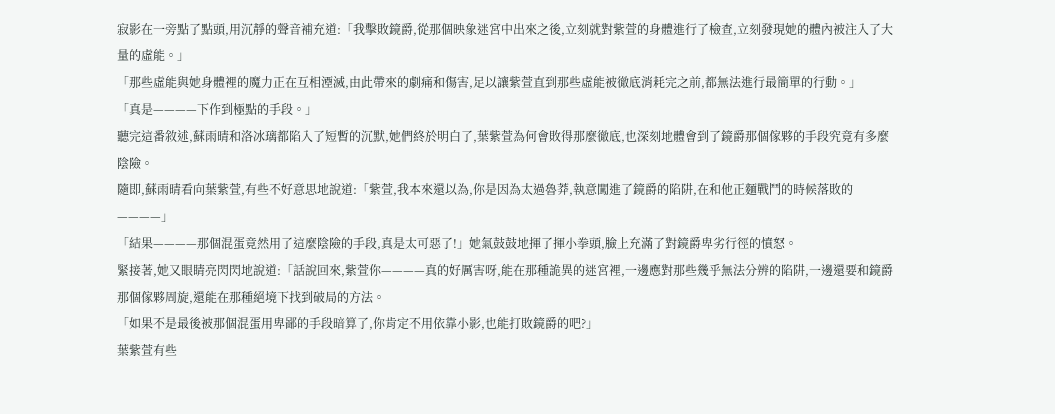寂影在一旁點了點頭,用沉靜的聲音補充道:「我擊敗鏡爵,從那個映象迷宮中出來之後,立刻就對紫萱的身體進行了檢查,立刻發現她的體內被注入了大量的虛能。」
「那些虛能與她身體裡的魔力正在互相湮滅,由此帶來的劇痛和傷害,足以讓紫萱直到那些虛能被徹底消耗完之前,都無法進行最簡單的行動。」
「真是————下作到極點的手段。」
聽完這番敘述,蘇雨晴和洛冰璃都陷入了短暫的沉默,她們終於明白了,葉紫萱為何會敗得那麼徹底,也深刻地體會到了鏡爵那個傢夥的手段究竟有多麼陰險。
隨即,蘇雨晴看向葉紫萱,有些不好意思地說道:「紫萱,我本來還以為,你是因為太過魯莽,執意闖進了鏡爵的陷阱,在和他正麵戰鬥的時候落敗的————」
「結果————那個混蛋竟然用了這麼陰險的手段,真是太可惡了!」她氣鼓鼓地揮了揮小拳頭,臉上充滿了對鏡爵卑劣行徑的憤怒。
緊接著,她又眼睛亮閃閃地說道:「話說回來,紫萱你————真的好厲害呀,能在那種詭異的迷宮裡,一邊應對那些幾乎無法分辨的陷阱,一邊還要和鏡爵那個傢夥周旋,還能在那種絕境下找到破局的方法。
「如果不是最後被那個混蛋用卑鄙的手段暗算了,你肯定不用依靠小影,也能打敗鏡爵的吧?」
葉紫萱有些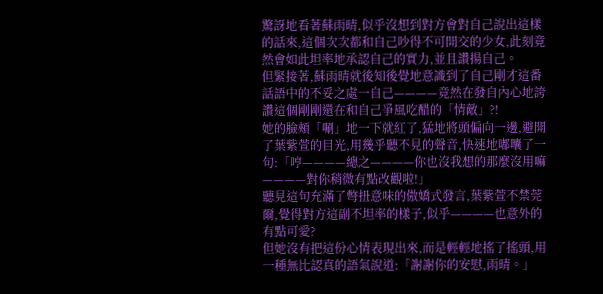驚訝地看著蘇雨晴,似乎沒想到對方會對自己說出這樣的話來,這個次次都和自己吵得不可開交的少女,此刻竟然會如此坦率地承認自己的實力,並且讚揚自己。
但緊接著,蘇雨晴就後知後覺地意識到了自己剛才這番話語中的不妥之處一自己————竟然在發自內心地誇讚這個剛剛還在和自己爭風吃醋的「情敵」?!
她的臉頰「唰」地一下就紅了,猛地將頭偏向一邊,避開了葉紫萱的目光,用幾乎聽不見的聲音,快速地嘟囔了一句:「哼————總之————你也沒我想的那麼沒用嘛————對你稍微有點改觀啦!」
聽見這句充滿了彆扭意味的傲嬌式發言,葉紫萱不禁莞爾,覺得對方這副不坦率的樣子,似乎————也意外的有點可愛?
但她沒有把這份心情表現出來,而是輕輕地搖了搖頭,用一種無比認真的語氣說道:「謝謝你的安慰,雨晴。」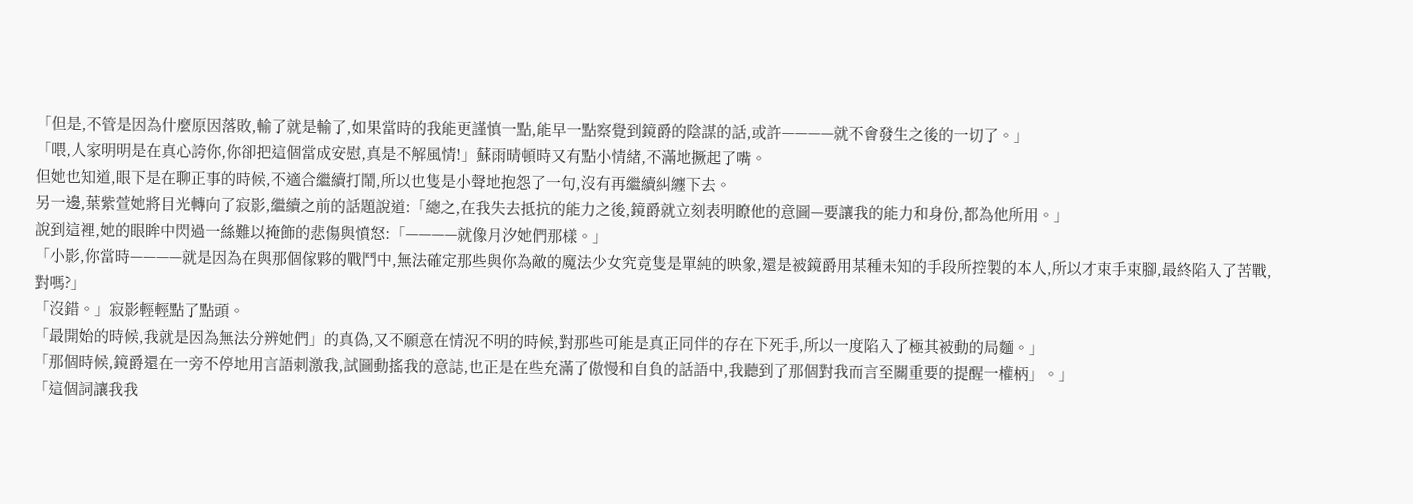「但是,不管是因為什麼原因落敗,輸了就是輸了,如果當時的我能更謹慎一點,能早一點察覺到鏡爵的陰謀的話,或許————就不會發生之後的一切了。」
「喂,人家明明是在真心誇你,你卻把這個當成安慰,真是不解風情!」蘇雨晴頓時又有點小情緒,不滿地撅起了嘴。
但她也知道,眼下是在聊正事的時候,不適合繼續打鬧,所以也隻是小聲地抱怨了一句,沒有再繼續糾纏下去。
另一邊,葉紫萱她將目光轉向了寂影,繼續之前的話題說道:「總之,在我失去抵抗的能力之後,鏡爵就立刻表明瞭他的意圖—要讓我的能力和身份,都為他所用。」
說到這裡,她的眼眸中閃過一絲難以掩飾的悲傷與憤怒:「————就像月汐她們那樣。」
「小影,你當時————就是因為在與那個傢夥的戰鬥中,無法確定那些與你為敵的魔法少女究竟隻是單純的映象,還是被鏡爵用某種未知的手段所控製的本人,所以才束手束腳,最終陷入了苦戰,對嗎?」
「沒錯。」寂影輕輕點了點頭。
「最開始的時候,我就是因為無法分辨她們」的真偽,又不願意在情況不明的時候,對那些可能是真正同伴的存在下死手,所以一度陷入了極其被動的局麵。」
「那個時候,鏡爵還在一旁不停地用言語刺激我,試圖動搖我的意誌,也正是在些充滿了傲慢和自負的話語中,我聽到了那個對我而言至關重要的提醒一權柄」。」
「這個詞讓我我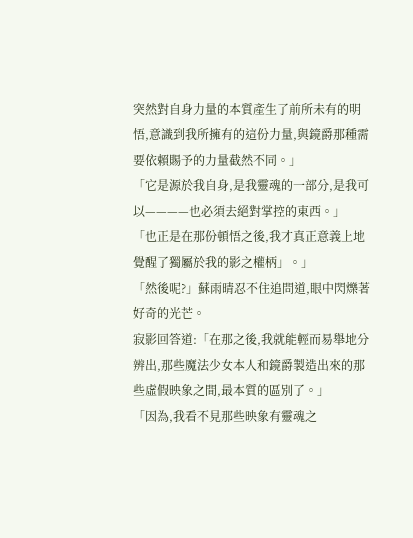突然對自身力量的本質產生了前所未有的明悟,意識到我所擁有的這份力量,與鏡爵那種需要依賴賜予的力量截然不同。」
「它是源於我自身,是我靈魂的一部分,是我可以————也必須去絕對掌控的東西。」
「也正是在那份頓悟之後,我才真正意義上地覺醒了獨屬於我的影之權柄」。」
「然後呢?」蘇雨晴忍不住追問道,眼中閃爍著好奇的光芒。
寂影回答道:「在那之後,我就能輕而易舉地分辨出,那些魔法少女本人和鏡爵製造出來的那些虛假映象之間,最本質的區別了。」
「因為,我看不見那些映象有靈魂之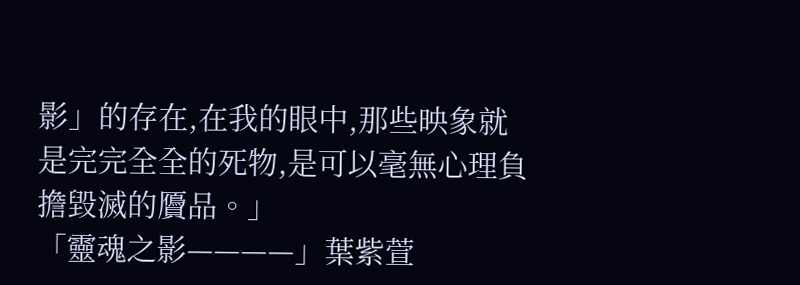影」的存在,在我的眼中,那些映象就是完完全全的死物,是可以毫無心理負擔毀滅的贗品。」
「靈魂之影————」葉紫萱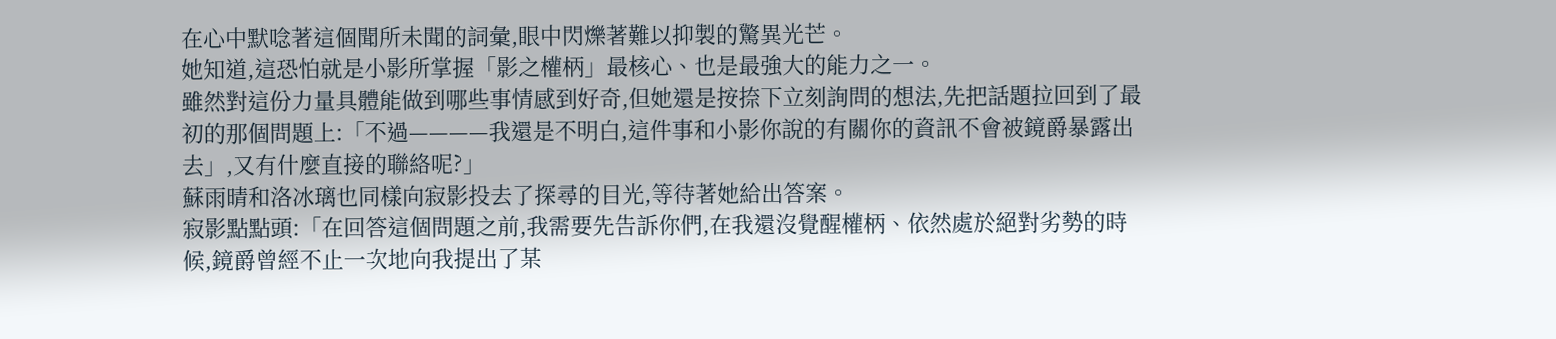在心中默唸著這個聞所未聞的詞彙,眼中閃爍著難以抑製的驚異光芒。
她知道,這恐怕就是小影所掌握「影之權柄」最核心、也是最強大的能力之一。
雖然對這份力量具體能做到哪些事情感到好奇,但她還是按捺下立刻詢問的想法,先把話題拉回到了最初的那個問題上:「不過————我還是不明白,這件事和小影你說的有關你的資訊不會被鏡爵暴露出去」,又有什麼直接的聯絡呢?」
蘇雨晴和洛冰璃也同樣向寂影投去了探尋的目光,等待著她給出答案。
寂影點點頭:「在回答這個問題之前,我需要先告訴你們,在我還沒覺醒權柄、依然處於絕對劣勢的時候,鏡爵曾經不止一次地向我提出了某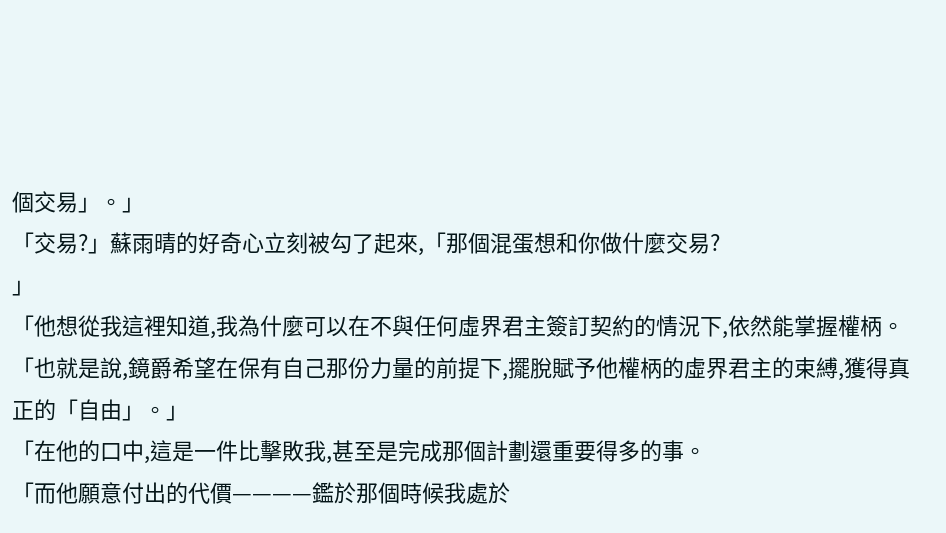個交易」。」
「交易?」蘇雨晴的好奇心立刻被勾了起來,「那個混蛋想和你做什麼交易?
」
「他想從我這裡知道,我為什麼可以在不與任何虛界君主簽訂契約的情況下,依然能掌握權柄。
「也就是說,鏡爵希望在保有自己那份力量的前提下,擺脫賦予他權柄的虛界君主的束縛,獲得真正的「自由」。」
「在他的口中,這是一件比擊敗我,甚至是完成那個計劃還重要得多的事。
「而他願意付出的代價————鑑於那個時候我處於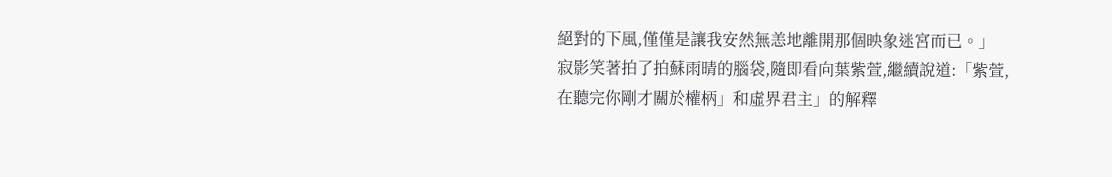絕對的下風,僅僅是讓我安然無恙地離開那個映象迷宮而已。」
寂影笑著拍了拍蘇雨晴的腦袋,隨即看向葉紫萱,繼續說道:「紫萱,在聽完你剛才關於權柄」和虛界君主」的解釋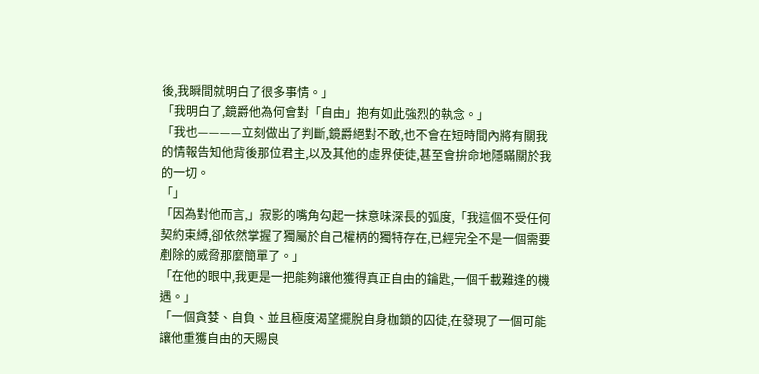後,我瞬間就明白了很多事情。」
「我明白了,鏡爵他為何會對「自由」抱有如此強烈的執念。」
「我也————立刻做出了判斷,鏡爵絕對不敢,也不會在短時間內將有關我的情報告知他背後那位君主,以及其他的虛界使徒,甚至會拚命地隱瞞關於我的一切。
「」
「因為對他而言,」寂影的嘴角勾起一抹意味深長的弧度,「我這個不受任何契約束縛,卻依然掌握了獨屬於自己權柄的獨特存在,已經完全不是一個需要剷除的威脅那麼簡單了。」
「在他的眼中,我更是一把能夠讓他獲得真正自由的鑰匙,一個千載難逢的機遇。」
「一個貪婪、自負、並且極度渴望擺脫自身枷鎖的囚徒,在發現了一個可能讓他重獲自由的天賜良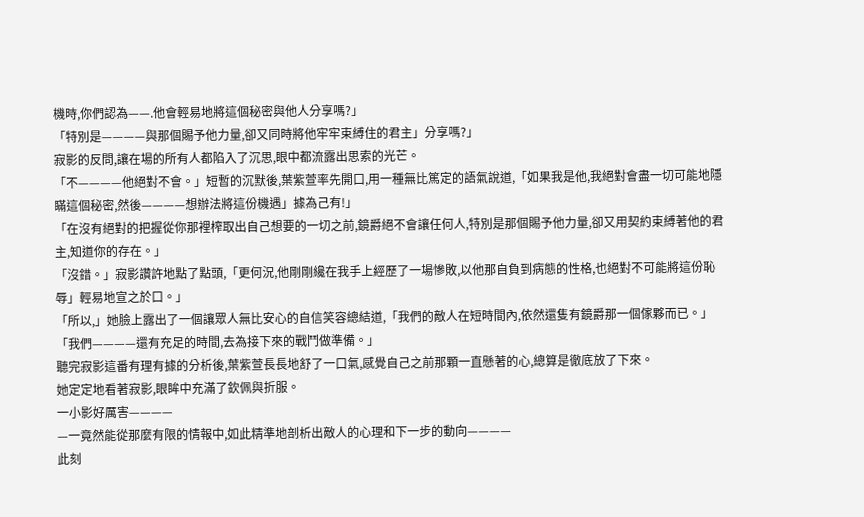機時,你們認為——.他會輕易地將這個秘密與他人分享嗎?」
「特別是————與那個賜予他力量,卻又同時將他牢牢束縛住的君主」分享嗎?」
寂影的反問,讓在場的所有人都陷入了沉思,眼中都流露出思索的光芒。
「不————他絕對不會。」短暫的沉默後,葉紫萱率先開口,用一種無比篤定的語氣說道,「如果我是他,我絕對會盡一切可能地隱瞞這個秘密,然後————想辦法將這份機遇」據為己有!」
「在沒有絕對的把握從你那裡榨取出自己想要的一切之前,鏡爵絕不會讓任何人,特別是那個賜予他力量,卻又用契約束縛著他的君主,知道你的存在。」
「沒錯。」寂影讚許地點了點頭,「更何況,他剛剛纔在我手上經歷了一場慘敗,以他那自負到病態的性格,也絕對不可能將這份恥辱」輕易地宣之於口。」
「所以,」她臉上露出了一個讓眾人無比安心的自信笑容總結道,「我們的敵人在短時間內,依然還隻有鏡爵那一個傢夥而已。」
「我們————還有充足的時間,去為接下來的戰鬥做準備。」
聽完寂影這番有理有據的分析後,葉紫萱長長地舒了一口氣,感覺自己之前那顆一直懸著的心,總算是徹底放了下來。
她定定地看著寂影,眼眸中充滿了欽佩與折服。
一小影好厲害————
—一竟然能從那麼有限的情報中,如此精準地剖析出敵人的心理和下一步的動向————
此刻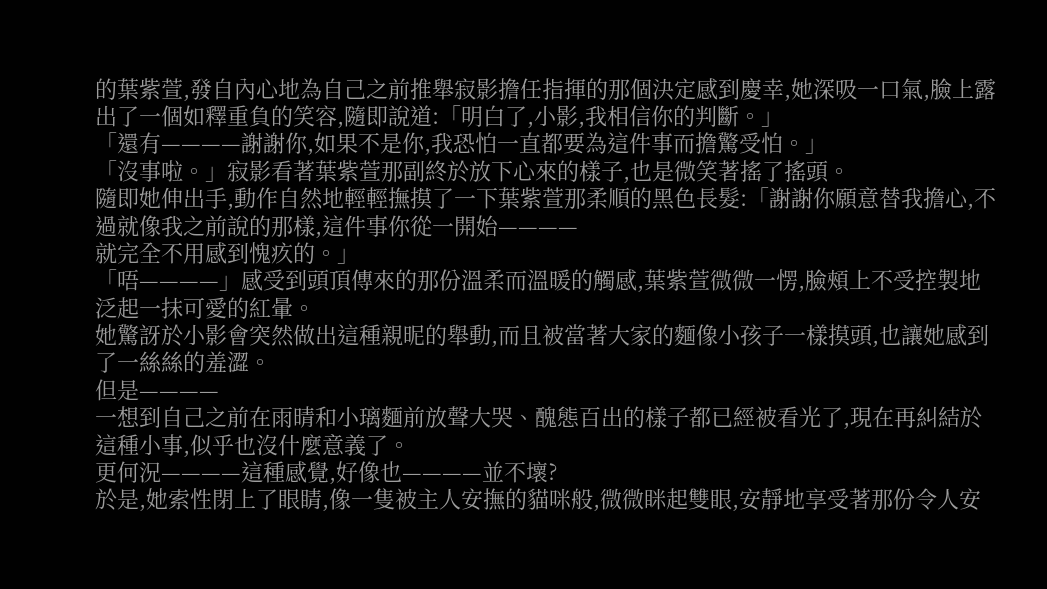的葉紫萱,發自內心地為自己之前推舉寂影擔任指揮的那個決定感到慶幸,她深吸一口氣,臉上露出了一個如釋重負的笑容,隨即說道:「明白了,小影,我相信你的判斷。」
「還有————謝謝你,如果不是你,我恐怕一直都要為這件事而擔驚受怕。」
「沒事啦。」寂影看著葉紫萱那副終於放下心來的樣子,也是微笑著搖了搖頭。
隨即她伸出手,動作自然地輕輕撫摸了一下葉紫萱那柔順的黑色長髮:「謝謝你願意替我擔心,不過就像我之前說的那樣,這件事你從一開始————
就完全不用感到愧疚的。」
「唔————」感受到頭頂傳來的那份溫柔而溫暖的觸感,葉紫萱微微一愣,臉頰上不受控製地泛起一抹可愛的紅暈。
她驚訝於小影會突然做出這種親昵的舉動,而且被當著大家的麵像小孩子一樣摸頭,也讓她感到了一絲絲的羞澀。
但是————
一想到自己之前在雨晴和小璃麵前放聲大哭、醜態百出的樣子都已經被看光了,現在再糾結於這種小事,似乎也沒什麼意義了。
更何況————這種感覺,好像也————並不壞?
於是,她索性閉上了眼睛,像一隻被主人安撫的貓咪般,微微眯起雙眼,安靜地享受著那份令人安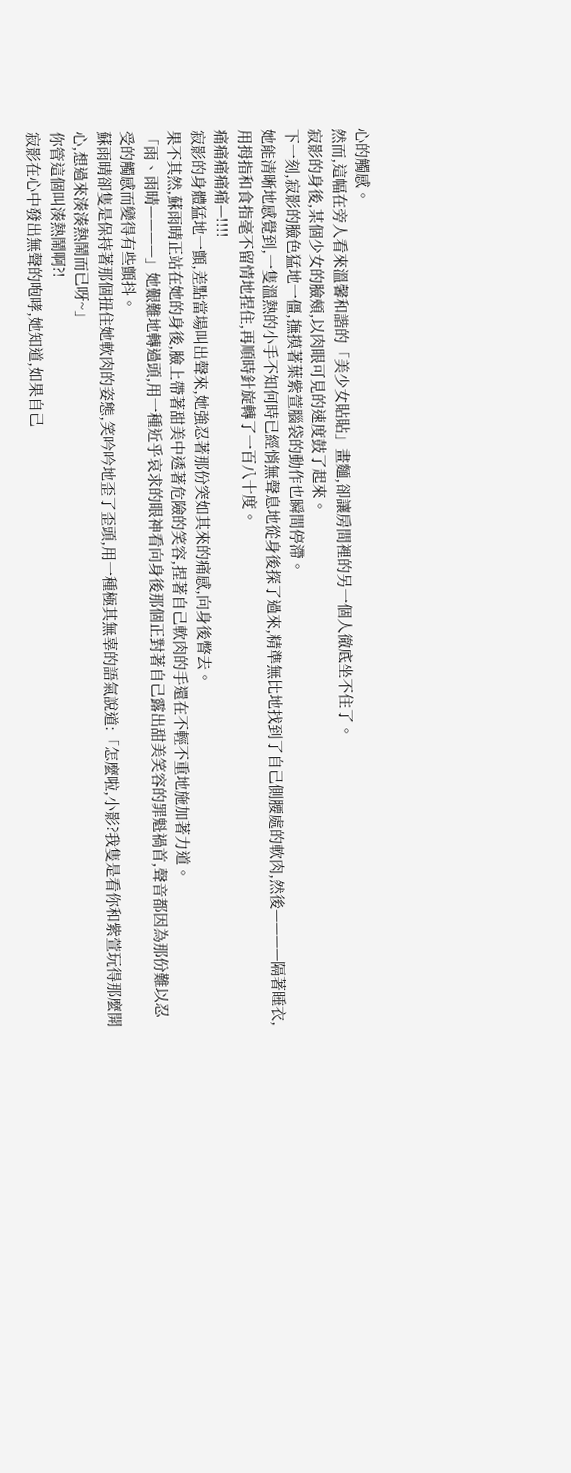心的觸感。
然而,這幅在旁人看來溫馨和諧的「美少女貼貼」畫麵,卻讓房間裡的另一個人徹底坐不住了。
寂影的身後,某個少女的臉頰,以肉眼可見的速度鼓了起來。
下一刻,寂影的臉色猛地一僵,撫摸著葉紫萱腦袋的動作也瞬間停滯。
她能清晰地感覺到,一隻溫熱的小手不知何時已經悄無聲息地從身後探了過來,精準無比地找到了自己側腰處的軟肉,然後————隔著睡衣,用拇指和食指毫不留情地捏住,再順時針旋轉了一百八十度。
痛痛痛痛痛—!!!!
寂影的身體猛地一顫,差點當場叫出聲來,她強忍著那份突如其來的痛感,向身後瞥去。
果不其然,蘇雨晴正站在她的身後,臉上帶著甜美中透著危險的笑容,捏著自己軟肉的手還在不輕不重地施加著力道。
「雨、雨晴————」她艱難地轉過頭,用一種近乎哀求的眼神看向身後那個正對著自己露出甜美笑容的罪魁禍首,聲音都因為那份難以忍受的觸感而變得有些顫抖。
蘇雨晴卻隻是保持著那個扭住她軟肉的姿態,笑吟吟地歪了歪頭,用一種極其無辜的語氣說道:「怎麼啦,小影?我隻是看你和紫萱玩得那麼開心,想過來湊湊熱鬧而已呀~」
你管這個叫湊熱鬧啊?!
寂影在心中發出無聲的咆哮,她知道,如果自己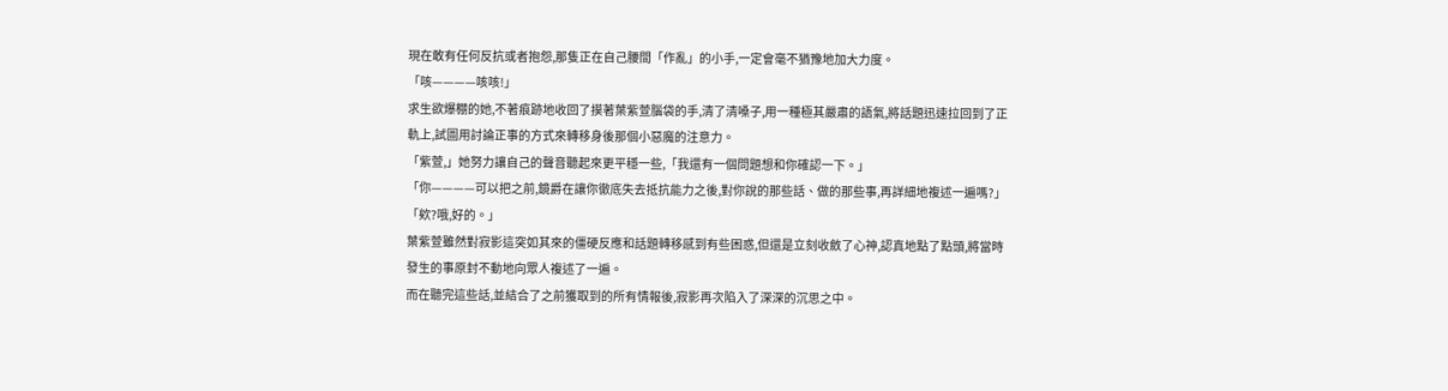現在敢有任何反抗或者抱怨,那隻正在自己腰間「作亂」的小手,一定會毫不猶豫地加大力度。
「咳————咳咳!」
求生欲爆棚的她,不著痕跡地收回了摸著葉紫萱腦袋的手,清了清嗓子,用一種極其嚴肅的語氣,將話題迅速拉回到了正軌上,試圖用討論正事的方式來轉移身後那個小惡魔的注意力。
「紫萱,」她努力讓自己的聲音聽起來更平穩一些,「我還有一個問題想和你確認一下。」
「你————可以把之前,鏡爵在讓你徹底失去抵抗能力之後,對你說的那些話、做的那些事,再詳細地複述一遍嗎?」
「欸?哦,好的。」
葉紫萱雖然對寂影這突如其來的僵硬反應和話題轉移感到有些困惑,但還是立刻收斂了心神,認真地點了點頭,將當時發生的事原封不動地向眾人複述了一遍。
而在聽完這些話,並結合了之前獲取到的所有情報後,寂影再次陷入了深深的沉思之中。